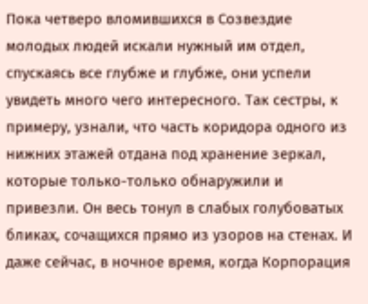Пока четверо вломившихся в Созвездие молодых людей искали нужный им отдел, спускаясь все глубже и глубже, они успели увидеть много чего интересного. Так сестры, к примеру, узнали, что часть коридора одного из нижних этажей отдана под хранение зеркал, которые только-только обнаружили и привезли. Он весь тонул в слабых голубоватых бликах, сочащихся прямо из узоров на стенах. И даже сейчас, в ночное время, когда Корпорация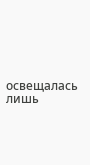освещалась лишь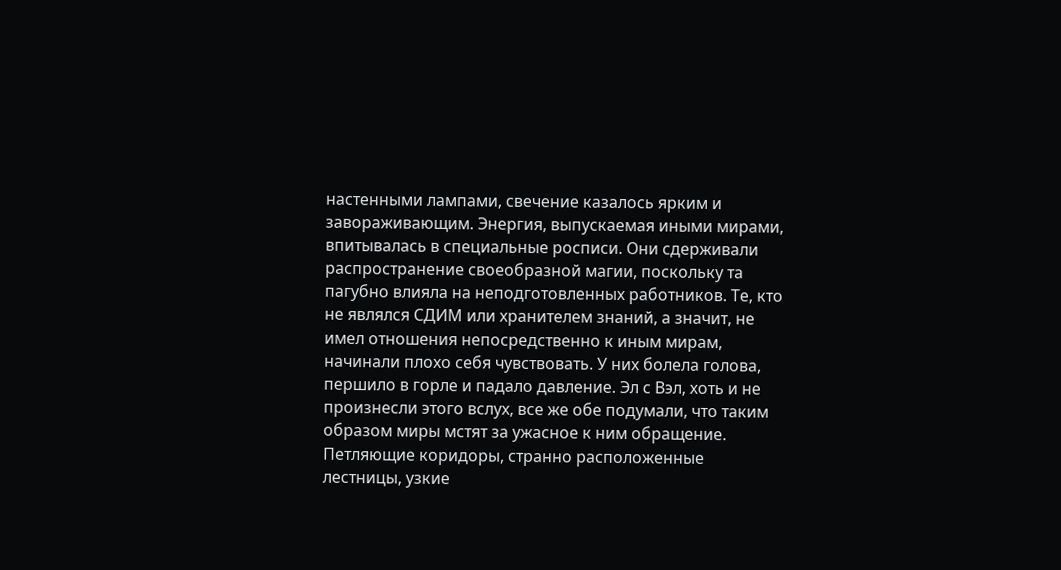настенными лампами, свечение казалось ярким и завораживающим. Энергия, выпускаемая иными мирами, впитывалась в специальные росписи. Они сдерживали распространение своеобразной магии, поскольку та пагубно влияла на неподготовленных работников. Те, кто не являлся СДИМ или хранителем знаний, а значит, не имел отношения непосредственно к иным мирам, начинали плохо себя чувствовать. У них болела голова, першило в горле и падало давление. Эл с Вэл, хоть и не произнесли этого вслух, все же обе подумали, что таким образом миры мстят за ужасное к ним обращение.
Петляющие коридоры, странно расположенные лестницы, узкие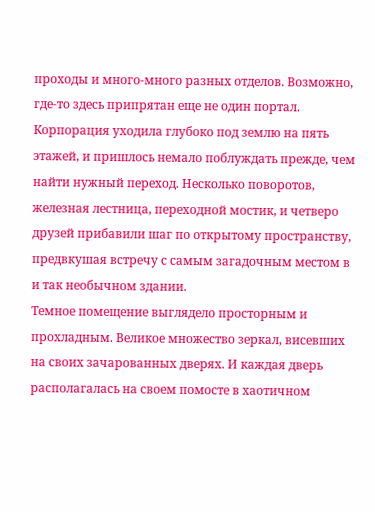проходы и много-много разных отделов. Возможно, где-то здесь припрятан еще не один портал. Корпорация уходила глубоко под землю на пять этажей, и пришлось немало поблуждать прежде, чем найти нужный переход. Несколько поворотов, железная лестница, переходной мостик, и четверо друзей прибавили шаг по открытому пространству, предвкушая встречу с самым загадочным местом в и так необычном здании.
Темное помещение выглядело просторным и прохладным. Великое множество зеркал, висевших на своих зачарованных дверях. И каждая дверь располагалась на своем помосте в хаотичном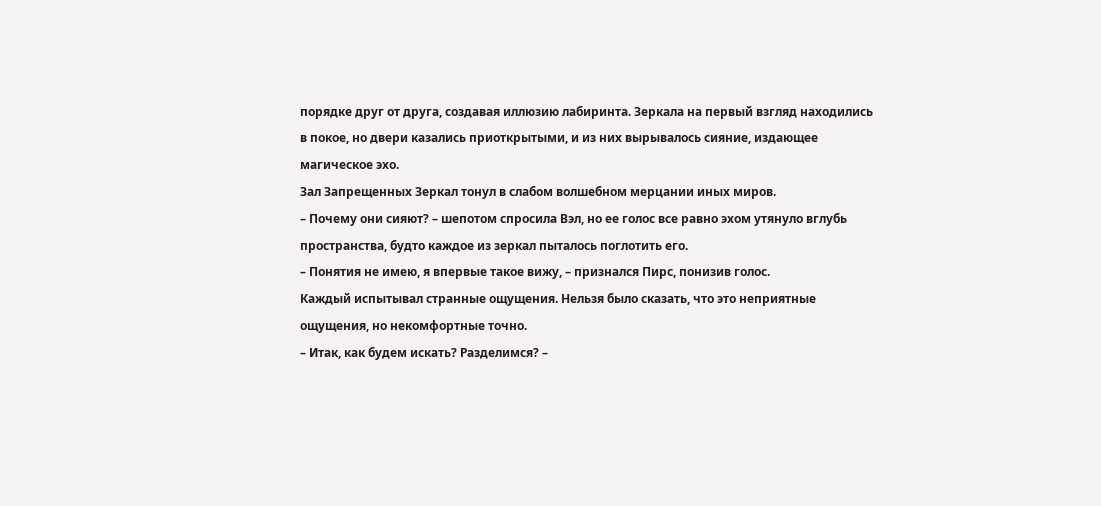порядке друг от друга, создавая иллюзию лабиринта. Зеркала на первый взгляд находились в покое, но двери казались приоткрытыми, и из них вырывалось сияние, издающее магическое эхо.
Зал Запрещенных Зеркал тонул в слабом волшебном мерцании иных миров.
– Почему они сияют? – шепотом спросила Вэл, но ее голос все равно эхом утянуло вглубь пространства, будто каждое из зеркал пыталось поглотить его.
– Понятия не имею, я впервые такое вижу, – признался Пирс, понизив голос.
Каждый испытывал странные ощущения. Нельзя было сказать, что это неприятные ощущения, но некомфортные точно.
– Итак, как будем искать? Разделимся? –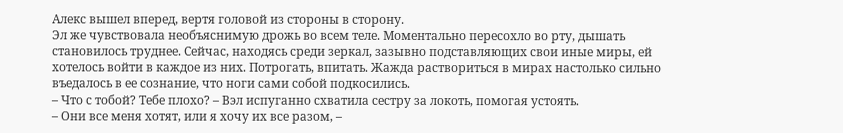Алекс вышел вперед, вертя головой из стороны в сторону.
Эл же чувствовала необъяснимую дрожь во всем теле. Моментально пересохло во рту, дышать становилось труднее. Сейчас, находясь среди зеркал, зазывно подставляющих свои иные миры, ей хотелось войти в каждое из них. Потрогать, впитать. Жажда раствориться в мирах настолько сильно въедалось в ее сознание, что ноги сами собой подкосились.
– Что с тобой? Тебе плохо? – Вэл испуганно схватила сестру за локоть, помогая устоять.
– Они все меня хотят, или я хочу их все разом, –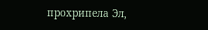прохрипела Эл,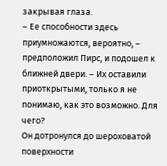закрывая глаза.
– Ее способности здесь приумножаются, вероятно, – предположил Пирс, и подошел к ближней двери. – Их оставили приоткрытыми, только я не понимаю, как это возможно. Для чего?
Он дотронулся до шероховатой поверхности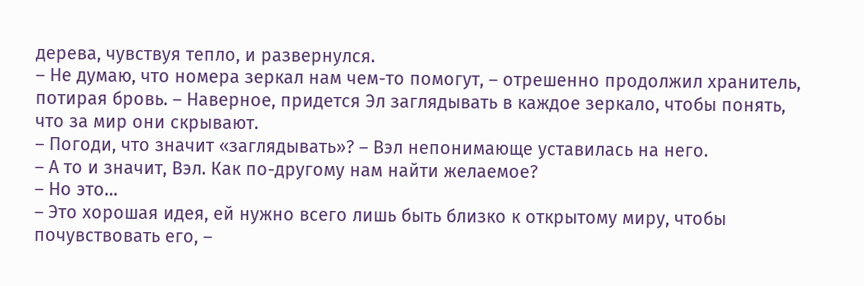дерева, чувствуя тепло, и развернулся.
– Не думаю, что номера зеркал нам чем-то помогут, – отрешенно продолжил хранитель, потирая бровь. – Наверное, придется Эл заглядывать в каждое зеркало, чтобы понять, что за мир они скрывают.
– Погоди, что значит «заглядывать»? – Вэл непонимающе уставилась на него.
– А то и значит, Вэл. Как по-другому нам найти желаемое?
– Но это…
– Это хорошая идея, ей нужно всего лишь быть близко к открытому миру, чтобы почувствовать его, –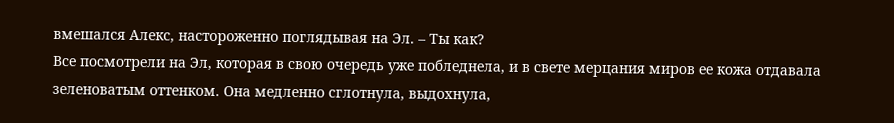вмешался Алекс, настороженно поглядывая на Эл. – Ты как?
Все посмотрели на Эл, которая в свою очередь уже побледнела, и в свете мерцания миров ее кожа отдавала зеленоватым оттенком. Она медленно сглотнула, выдохнула,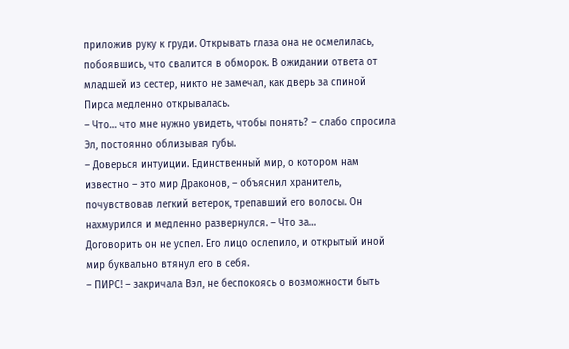приложив руку к груди. Открывать глаза она не осмелилась, побоявшись, что свалится в обморок. В ожидании ответа от младшей из сестер, никто не замечал, как дверь за спиной Пирса медленно открывалась.
– Что… что мне нужно увидеть, чтобы понять? – слабо спросила Эл, постоянно облизывая губы.
– Доверься интуиции. Единственный мир, о котором нам известно – это мир Драконов, – объяснил хранитель, почувствовав легкий ветерок, трепавший его волосы. Он нахмурился и медленно развернулся. – Что за…
Договорить он не успел. Его лицо ослепило, и открытый иной мир буквально втянул его в себя.
– ПИРС! – закричала Вэл, не беспокоясь о возможности быть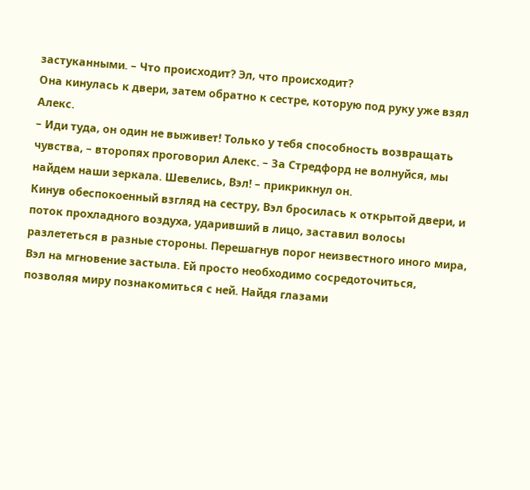застуканными. – Что происходит? Эл, что происходит?
Она кинулась к двери, затем обратно к сестре, которую под руку уже взял Алекс.
– Иди туда, он один не выживет! Только у тебя способность возвращать чувства, – второпях проговорил Алекс. – За Стредфорд не волнуйся, мы найдем наши зеркала. Шевелись, Вэл! – прикрикнул он.
Кинув обеспокоенный взгляд на сестру, Вэл бросилась к открытой двери, и поток прохладного воздуха, ударивший в лицо, заставил волосы разлететься в разные стороны. Перешагнув порог неизвестного иного мира, Вэл на мгновение застыла. Ей просто необходимо сосредоточиться, позволяя миру познакомиться с ней. Найдя глазами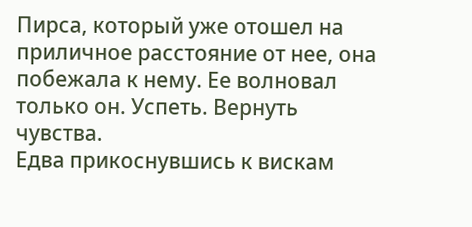Пирса, который уже отошел на приличное расстояние от нее, она побежала к нему. Ее волновал только он. Успеть. Вернуть чувства.
Едва прикоснувшись к вискам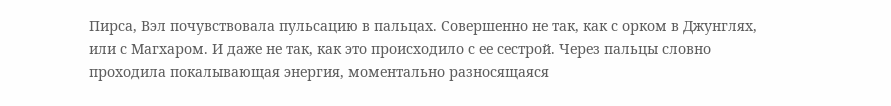Пирса, Вэл почувствовала пульсацию в пальцах. Совершенно не так, как с орком в Джунглях, или с Магхаром. И даже не так, как это происходило с ее сестрой. Через пальцы словно проходила покалывающая энергия, моментально разносящаяся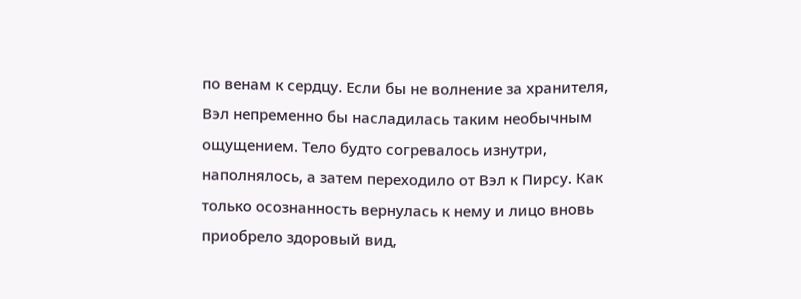по венам к сердцу. Если бы не волнение за хранителя, Вэл непременно бы насладилась таким необычным ощущением. Тело будто согревалось изнутри, наполнялось, а затем переходило от Вэл к Пирсу. Как только осознанность вернулась к нему и лицо вновь приобрело здоровый вид,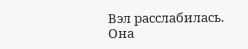Вэл расслабилась. Она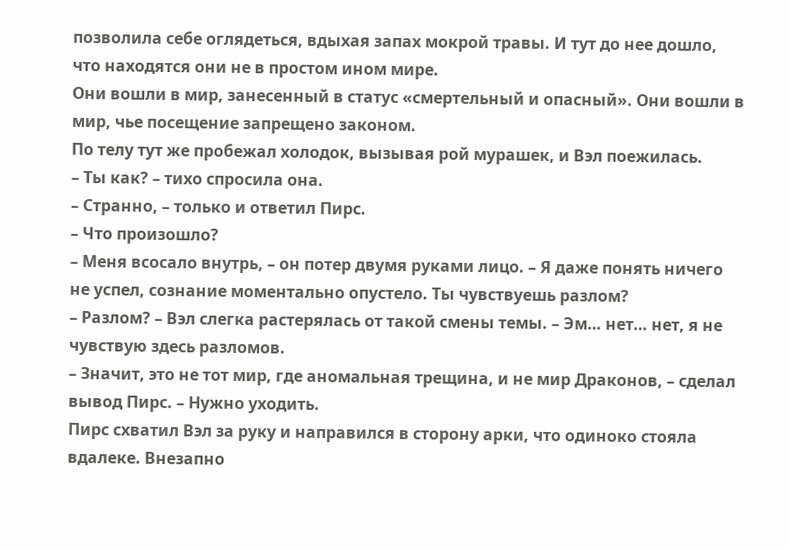позволила себе оглядеться, вдыхая запах мокрой травы. И тут до нее дошло, что находятся они не в простом ином мире.
Они вошли в мир, занесенный в статус «смертельный и опасный». Они вошли в мир, чье посещение запрещено законом.
По телу тут же пробежал холодок, вызывая рой мурашек, и Вэл поежилась.
– Ты как? – тихо спросила она.
– Странно, – только и ответил Пирс.
– Что произошло?
– Меня всосало внутрь, – он потер двумя руками лицо. – Я даже понять ничего не успел, сознание моментально опустело. Ты чувствуешь разлом?
– Разлом? – Вэл слегка растерялась от такой смены темы. – Эм… нет… нет, я не чувствую здесь разломов.
– Значит, это не тот мир, где аномальная трещина, и не мир Драконов, – сделал вывод Пирс. – Нужно уходить.
Пирс схватил Вэл за руку и направился в сторону арки, что одиноко стояла вдалеке. Внезапно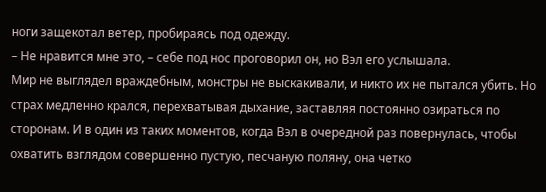ноги защекотал ветер, пробираясь под одежду.
– Не нравится мне это, – себе под нос проговорил он, но Вэл его услышала.
Мир не выглядел враждебным, монстры не выскакивали, и никто их не пытался убить. Но страх медленно крался, перехватывая дыхание, заставляя постоянно озираться по сторонам. И в один из таких моментов, когда Вэл в очередной раз повернулась, чтобы охватить взглядом совершенно пустую, песчаную поляну, она четко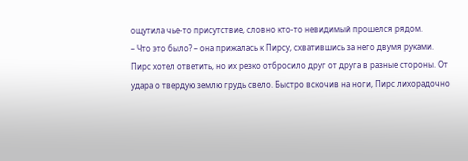ощутила чье-то присутствие, словно кто-то невидимый прошелся рядом.
– Что это было? – она прижалась к Пирсу, схватившись за него двумя руками.
Пирс хотел ответить, но их резко отбросило друг от друга в разные стороны. От удара о твердую землю грудь свело. Быстро вскочив на ноги, Пирс лихорадочно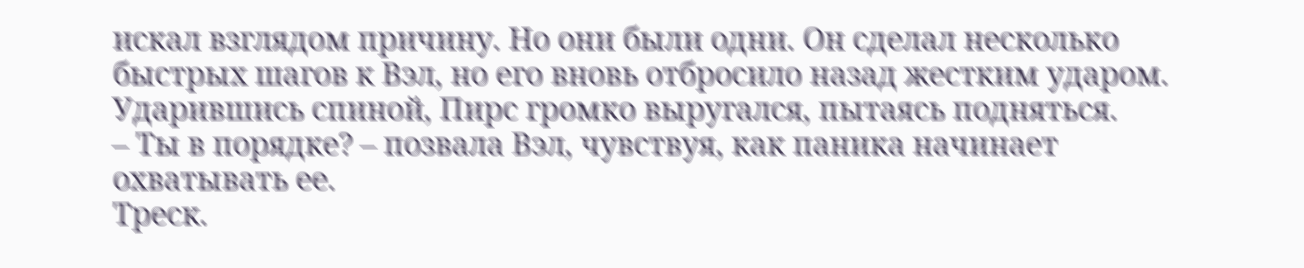искал взглядом причину. Но они были одни. Он сделал несколько быстрых шагов к Вэл, но его вновь отбросило назад жестким ударом. Ударившись спиной, Пирс громко выругался, пытаясь подняться.
– Ты в порядке? – позвала Вэл, чувствуя, как паника начинает охватывать ее.
Треск.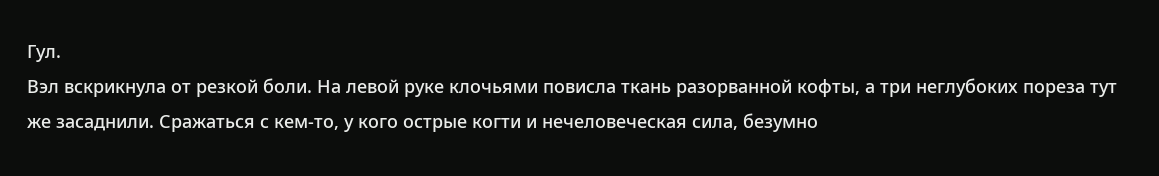Гул.
Вэл вскрикнула от резкой боли. На левой руке клочьями повисла ткань разорванной кофты, а три неглубоких пореза тут же засаднили. Сражаться с кем-то, у кого острые когти и нечеловеческая сила, безумно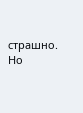страшно. Но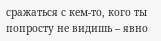сражаться с кем-то, кого ты попросту не видишь – явно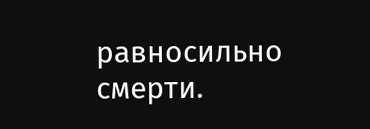равносильно смерти.